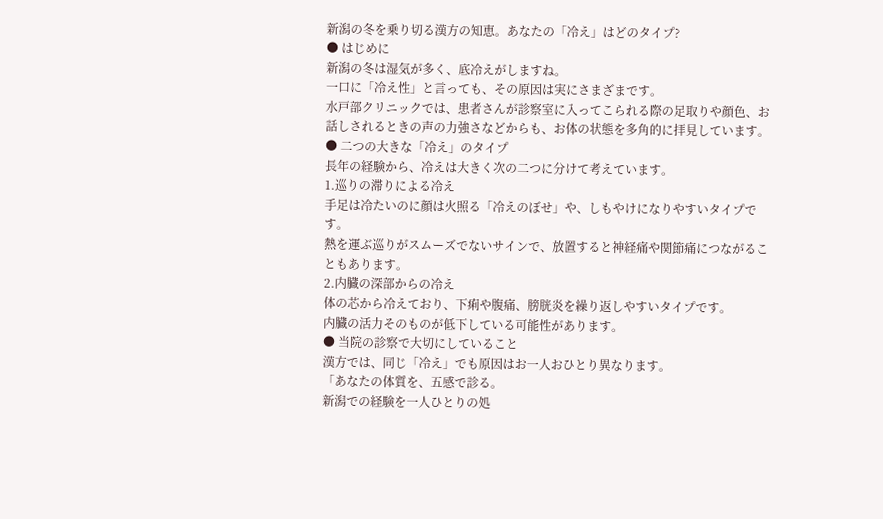新潟の冬を乗り切る漢方の知恵。あなたの「冷え」はどのタイプ?
● はじめに
新潟の冬は湿気が多く、底冷えがしますね。
一口に「冷え性」と言っても、その原因は実にさまざまです。
水戸部クリニックでは、患者さんが診察室に入ってこられる際の足取りや顔色、お話しされるときの声の力強さなどからも、お体の状態を多角的に拝見しています。
● 二つの大きな「冷え」のタイプ
長年の経験から、冷えは大きく次の二つに分けて考えています。
1.巡りの滞りによる冷え
手足は冷たいのに顔は火照る「冷えのぼせ」や、しもやけになりやすいタイプです。
熱を運ぶ巡りがスムーズでないサインで、放置すると神経痛や関節痛につながることもあります。
2.内臓の深部からの冷え
体の芯から冷えており、下痢や腹痛、膀胱炎を繰り返しやすいタイプです。
内臓の活力そのものが低下している可能性があります。
● 当院の診察で大切にしていること
漢方では、同じ「冷え」でも原因はお一人おひとり異なります。
「あなたの体質を、五感で診る。
新潟での経験を一人ひとりの処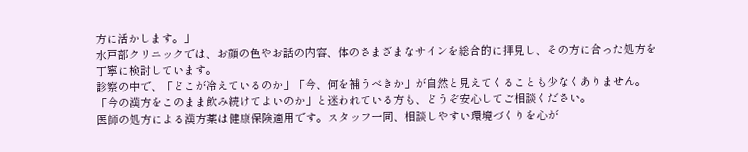方に活かします。」
水戸部クリニックでは、お顔の色やお話の内容、体のさまざまなサインを総合的に拝見し、その方に合った処方を丁寧に検討しています。
診察の中で、「どこが冷えているのか」「今、何を補うべきか」が自然と見えてくることも少なくありません。
「今の漢方をこのまま飲み続けてよいのか」と迷われている方も、どうぞ安心してご相談ください。
医師の処方による漢方薬は健康保険適用です。スタッフ一同、相談しやすい環境づくりを心が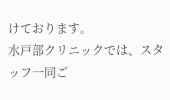けております。
水戸部クリニックでは、スタッフ一同ご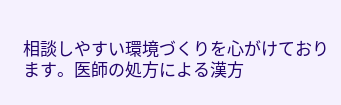相談しやすい環境づくりを心がけております。医師の処方による漢方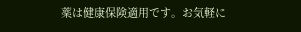薬は健康保険適用です。お気軽に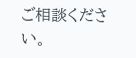ご相談ください。